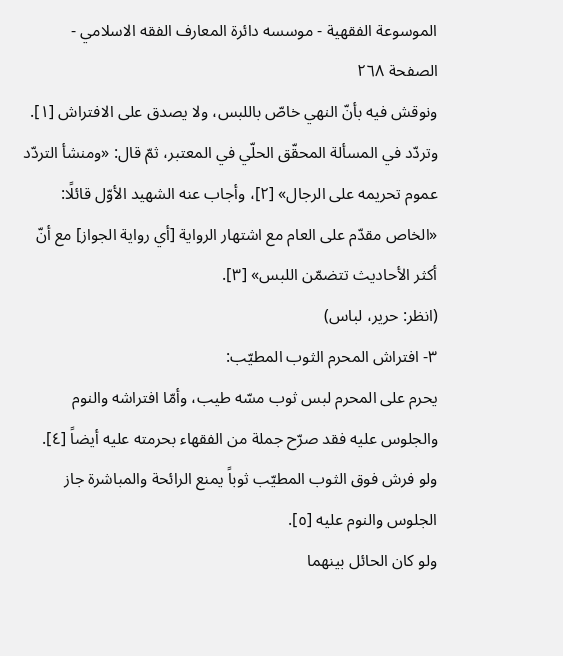الموسوعة الفقهية - موسسه دائرة المعارف الفقه الاسلامي - الصفحة ٢٦٨
ونوقش فيه بأنّ النهي خاصّ باللبس، ولا يصدق على الافتراش [١].
وتردّد في المسألة المحقّق الحلّي في المعتبر، ثمّ قال: «ومنشأ التردّد عموم تحريمه على الرجال» [٢]، وأجاب عنه الشهيد الأوّل قائلًا: «الخاص مقدّم على العام مع اشتهار الرواية [أي رواية الجواز] مع أنّ أكثر الأحاديث تتضمّن اللبس» [٣].
(انظر: حرير، لباس)
٣- افتراش المحرم الثوب المطيّب:
يحرم على المحرم لبس ثوب مسّه طيب، وأمّا افتراشه والنوم والجلوس عليه فقد صرّح جملة من الفقهاء بحرمته عليه أيضاً [٤].
ولو فرش فوق الثوب المطيّب ثوباً يمنع الرائحة والمباشرة جاز الجلوس والنوم عليه [٥].
ولو كان الحائل بينهما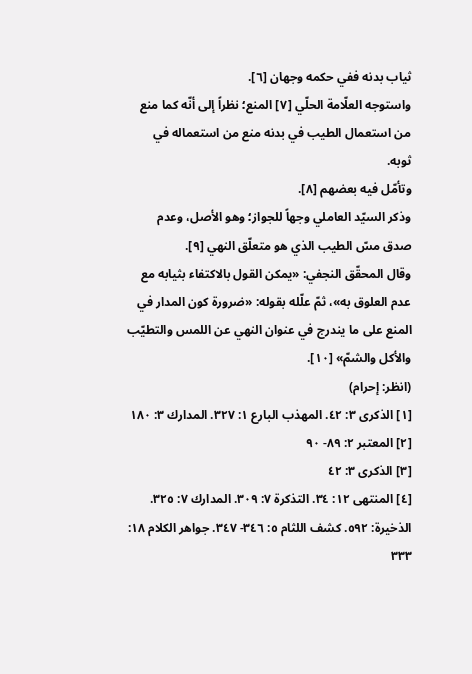ثياب بدنه ففي حكمه وجهان [٦].
واستوجه العلّامة الحلّي [٧] المنع؛ نظراً إلى أنّه كما منع من استعمال الطيب في بدنه منع من استعماله في ثوبه.
وتأمّل فيه بعضهم [٨].
وذكر السيّد العاملي وجهاً للجواز؛ وهو الأصل، وعدم صدق مسّ الطيب الذي هو متعلّق النهي [٩].
وقال المحقّق النجفي: «يمكن القول بالاكتفاء بثيابه مع عدم العلوق به»، ثمّ علّله بقوله: «ضرورة كون المدار في المنع على ما يندرج في عنوان النهي عن اللمس والتطيّب والأكل والشمّ» [١٠].
(انظر: إحرام)
[١] الذكرى ٣: ٤٢. المهذب البارع ١: ٣٢٧. المدارك ٣: ١٨٠
[٢] المعتبر ٢: ٨٩- ٩٠
[٣] الذكرى ٣: ٤٢
[٤] المنتهى ١٢: ٣٤. التذكرة ٧: ٣٠٩. المدارك ٧: ٣٢٥. الذخيرة: ٥٩٢. كشف اللثام ٥: ٣٤٦- ٣٤٧. جواهر الكلام ١٨: ٣٣٣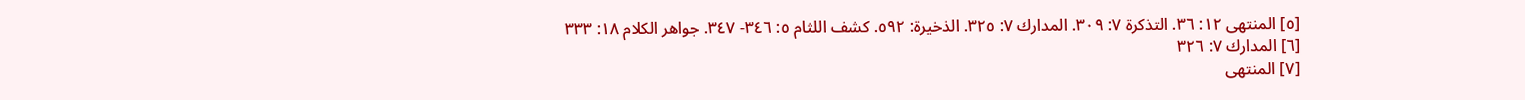[٥] المنتهى ١٢: ٣٦. التذكرة ٧: ٣٠٩. المدارك ٧: ٣٢٥. الذخيرة: ٥٩٢. كشف اللثام ٥: ٣٤٦- ٣٤٧. جواهر الكلام ١٨: ٣٣٣
[٦] المدارك ٧: ٣٢٦
[٧] المنتهى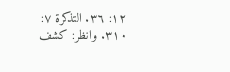١٢: ٣٦. التذكرة ٧: ٣١٠. وانظر: كشف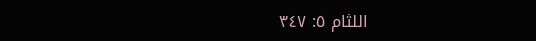اللثام ٥: ٣٤٧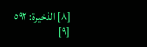[٨] الذخيرة: ٥٩٢
[٩]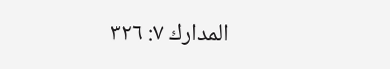المدارك ٧: ٣٢٦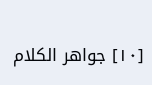[١٠] جواهر الكلام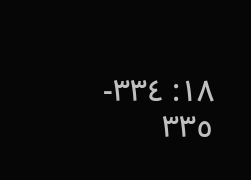١٨: ٣٣٤- ٣٣٥